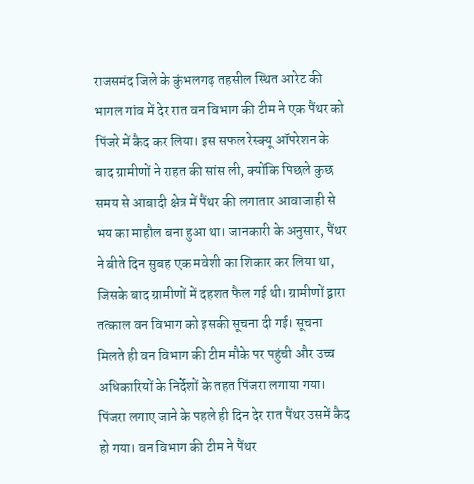राजसमंद जिले के कुंभलगढ़ तहसील स्थित आरेट की भागल गांव में देर रात वन विभाग की टीम ने एक पैंथर को पिंजरे में कैद कर लिया। इस सफल रेस्क्यू ऑपरेशन के बाद ग्रामीणों ने राहत की सांस ली, क्योंकि पिछले कुछ समय से आबादी क्षेत्र में पैंथर की लगातार आवाजाही से भय का माहौल बना हुआ था। जानकारी के अनुसार, पैंथर ने बीते दिन सुबह एक मवेशी का शिकार कर लिया था, जिसके बाद ग्रामीणों में दहशत फैल गई थी। ग्रामीणों द्वारा तत्काल वन विभाग को इसकी सूचना दी गई। सूचना मिलते ही वन विभाग की टीम मौके पर पहुंची और उच्च अधिकारियों के निर्देशों के तहत पिंजरा लगाया गया। पिंजरा लगाए जाने के पहले ही दिन देर रात पैंथर उसमें कैद हो गया। वन विभाग की टीम ने पैंथर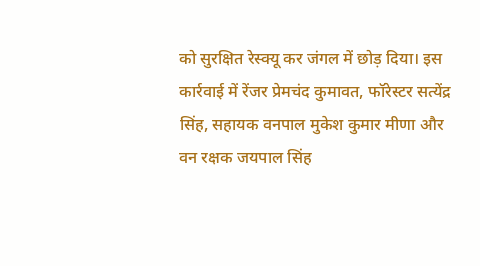को सुरक्षित रेस्क्यू कर जंगल में छोड़ दिया। इस कार्रवाई में रेंजर प्रेमचंद कुमावत, फॉरेस्टर सत्येंद्र सिंह, सहायक वनपाल मुकेश कुमार मीणा और वन रक्षक जयपाल सिंह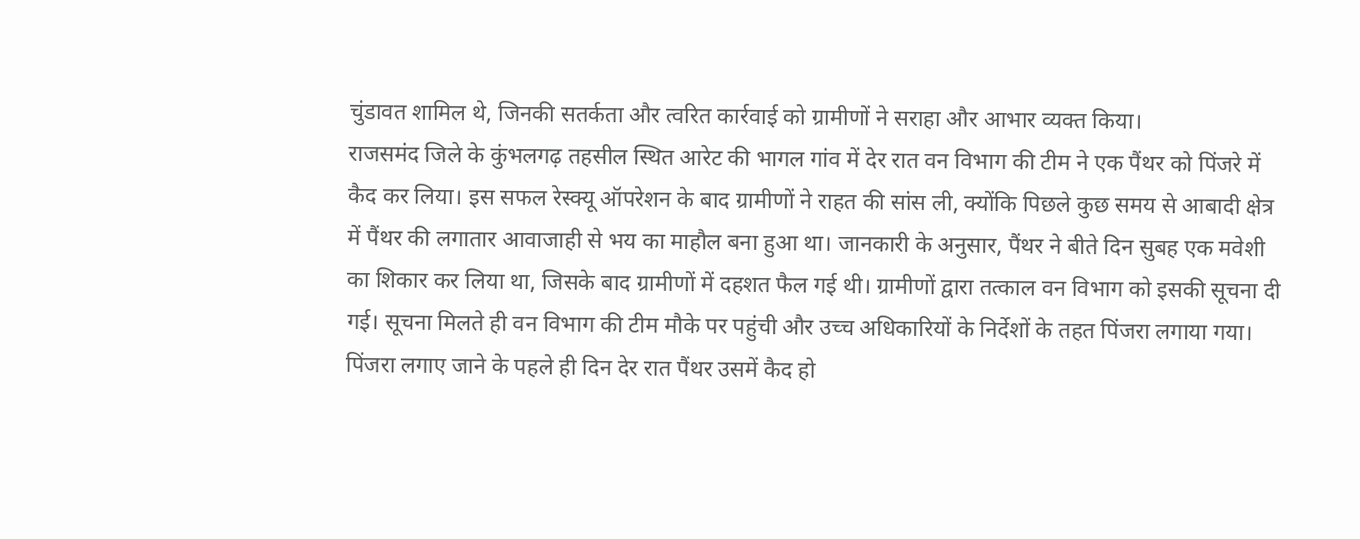चुंडावत शामिल थे, जिनकी सतर्कता और त्वरित कार्रवाई को ग्रामीणों ने सराहा और आभार व्यक्त किया।
राजसमंद जिले के कुंभलगढ़ तहसील स्थित आरेट की भागल गांव में देर रात वन विभाग की टीम ने एक पैंथर को पिंजरे में कैद कर लिया। इस सफल रेस्क्यू ऑपरेशन के बाद ग्रामीणों ने राहत की सांस ली, क्योंकि पिछले कुछ समय से आबादी क्षेत्र में पैंथर की लगातार आवाजाही से भय का माहौल बना हुआ था। जानकारी के अनुसार, पैंथर ने बीते दिन सुबह एक मवेशी का शिकार कर लिया था, जिसके बाद ग्रामीणों में दहशत फैल गई थी। ग्रामीणों द्वारा तत्काल वन विभाग को इसकी सूचना दी गई। सूचना मिलते ही वन विभाग की टीम मौके पर पहुंची और उच्च अधिकारियों के निर्देशों के तहत पिंजरा लगाया गया। पिंजरा लगाए जाने के पहले ही दिन देर रात पैंथर उसमें कैद हो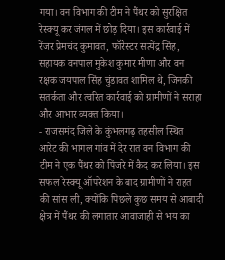गया। वन विभाग की टीम ने पैंथर को सुरक्षित रेस्क्यू कर जंगल में छोड़ दिया। इस कार्रवाई में रेंजर प्रेमचंद कुमावत, फॉरेस्टर सत्येंद्र सिंह, सहायक वनपाल मुकेश कुमार मीणा और वन रक्षक जयपाल सिंह चुंडावत शामिल थे, जिनकी सतर्कता और त्वरित कार्रवाई को ग्रामीणों ने सराहा और आभार व्यक्त किया।
- राजसमंद जिले के कुंभलगढ़ तहसील स्थित आरेट की भागल गांव में देर रात वन विभाग की टीम ने एक पैंथर को पिंजरे में कैद कर लिया। इस सफल रेस्क्यू ऑपरेशन के बाद ग्रामीणों ने राहत की सांस ली, क्योंकि पिछले कुछ समय से आबादी क्षेत्र में पैंथर की लगातार आवाजाही से भय का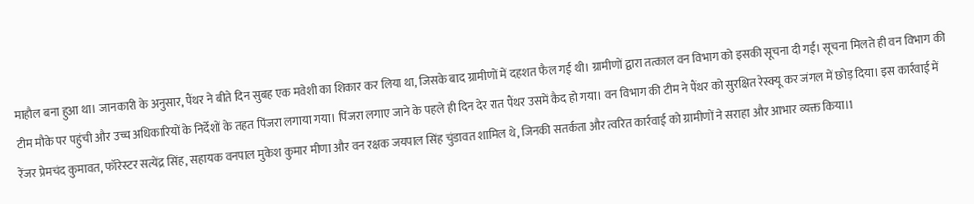माहौल बना हुआ था। जानकारी के अनुसार, पैंथर ने बीते दिन सुबह एक मवेशी का शिकार कर लिया था, जिसके बाद ग्रामीणों में दहशत फैल गई थी। ग्रामीणों द्वारा तत्काल वन विभाग को इसकी सूचना दी गई। सूचना मिलते ही वन विभाग की टीम मौके पर पहुंची और उच्च अधिकारियों के निर्देशों के तहत पिंजरा लगाया गया। पिंजरा लगाए जाने के पहले ही दिन देर रात पैंथर उसमें कैद हो गया। वन विभाग की टीम ने पैंथर को सुरक्षित रेस्क्यू कर जंगल में छोड़ दिया। इस कार्रवाई में रेंजर प्रेमचंद कुमावत, फॉरेस्टर सत्येंद्र सिंह, सहायक वनपाल मुकेश कुमार मीणा और वन रक्षक जयपाल सिंह चुंडावत शामिल थे, जिनकी सतर्कता और त्वरित कार्रवाई को ग्रामीणों ने सराहा और आभार व्यक्त किया।1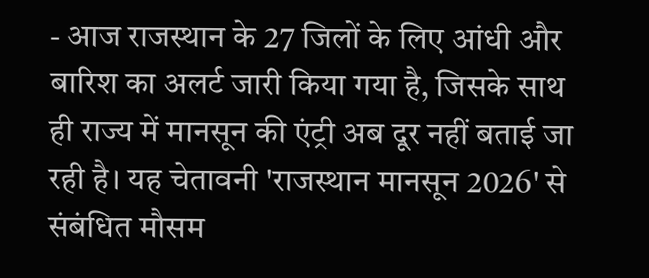- आज राजस्थान के 27 जिलों के लिए आंधी और बारिश का अलर्ट जारी किया गया है, जिसके साथ ही राज्य में मानसून की एंट्री अब दूर नहीं बताई जा रही है। यह चेतावनी 'राजस्थान मानसून 2026' से संबंधित मौसम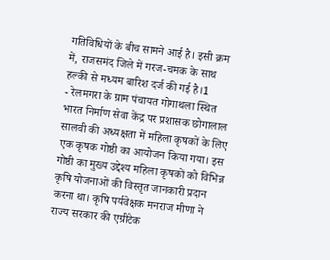गतिविधियों के बीच सामने आई है। इसी क्रम में, राजसमंद जिले में गरज-चमक के साथ हल्की से मध्यम बारिश दर्ज की गई है।1
- रेलमगरा के ग्राम पंचायत गोगाथला स्थित भारत निर्माण सेवा केंद्र पर प्रशासक छोगालाल सालवी की अध्यक्षता में महिला कृषकों के लिए एक कृषक गोष्ठी का आयोजन किया गया। इस गोष्ठी का मुख्य उद्देश्य महिला कृषकों को विभिन्न कृषि योजनाओं की विस्तृत जानकारी प्रदान करना था। कृषि पर्यवेक्षक मनराज मीणा ने राज्य सरकार की एग्रीटेक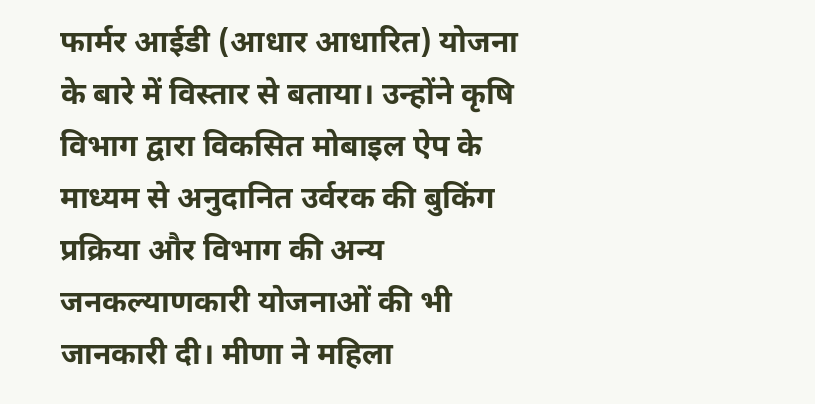फार्मर आईडी (आधार आधारित) योजना के बारे में विस्तार से बताया। उन्होंने कृषि विभाग द्वारा विकसित मोबाइल ऐप के माध्यम से अनुदानित उर्वरक की बुकिंग प्रक्रिया और विभाग की अन्य जनकल्याणकारी योजनाओं की भी जानकारी दी। मीणा ने महिला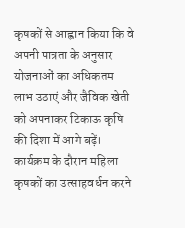कृषकों से आह्वान किया कि वे अपनी पात्रता के अनुसार योजनाओं का अधिकतम लाभ उठाएं और जैविक खेती को अपनाकर टिकाऊ कृषि की दिशा में आगे बढ़ें। कार्यक्रम के दौरान महिला कृषकों का उत्साहवर्धन करने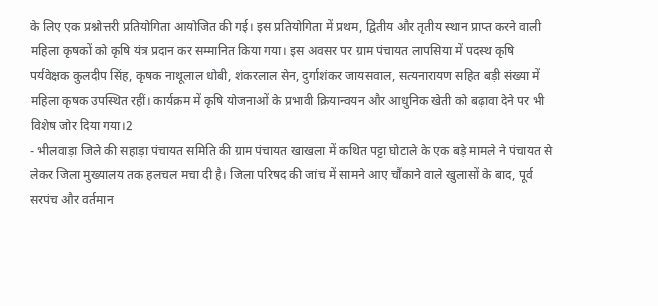के लिए एक प्रश्नोत्तरी प्रतियोगिता आयोजित की गई। इस प्रतियोगिता में प्रथम, द्वितीय और तृतीय स्थान प्राप्त करने वाली महिला कृषकों को कृषि यंत्र प्रदान कर सम्मानित किया गया। इस अवसर पर ग्राम पंचायत लापसिया में पदस्थ कृषि पर्यवेक्षक कुलदीप सिंह, कृषक नाथूलाल धोबी, शंकरलाल सेन, दुर्गाशंकर जायसवाल, सत्यनारायण सहित बड़ी संख्या में महिला कृषक उपस्थित रहीं। कार्यक्रम में कृषि योजनाओं के प्रभावी क्रियान्वयन और आधुनिक खेती को बढ़ावा देने पर भी विशेष जोर दिया गया।2
- भीलवाड़ा जिले की सहाड़ा पंचायत समिति की ग्राम पंचायत खाखला में कथित पट्टा घोटाले के एक बड़े मामले ने पंचायत से लेकर जिला मुख्यालय तक हलचल मचा दी है। जिला परिषद की जांच में सामने आए चौंकाने वाले खुलासों के बाद, पूर्व सरपंच और वर्तमान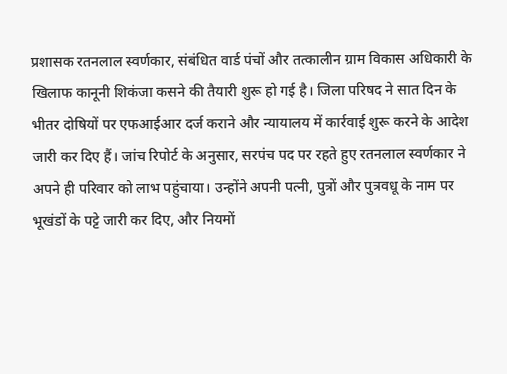प्रशासक रतनलाल स्वर्णकार, संबंधित वार्ड पंचों और तत्कालीन ग्राम विकास अधिकारी के खिलाफ कानूनी शिकंजा कसने की तैयारी शुरू हो गई है। जिला परिषद ने सात दिन के भीतर दोषियों पर एफआईआर दर्ज कराने और न्यायालय में कार्रवाई शुरू करने के आदेश जारी कर दिए हैं। जांच रिपोर्ट के अनुसार, सरपंच पद पर रहते हुए रतनलाल स्वर्णकार ने अपने ही परिवार को लाभ पहुंचाया। उन्होंने अपनी पत्नी, पुत्रों और पुत्रवधू के नाम पर भूखंडों के पट्टे जारी कर दिए, और नियमों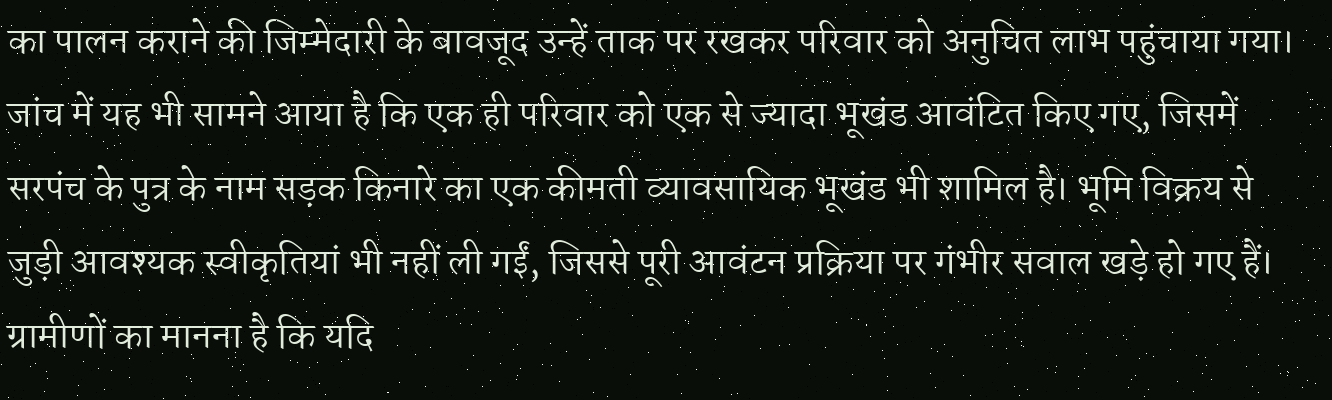का पालन कराने की जिम्मेदारी के बावजूद उन्हें ताक पर रखकर परिवार को अनुचित लाभ पहुंचाया गया। जांच में यह भी सामने आया है कि एक ही परिवार को एक से ज्यादा भूखंड आवंटित किए गए, जिसमें सरपंच के पुत्र के नाम सड़क किनारे का एक कीमती व्यावसायिक भूखंड भी शामिल है। भूमि विक्रय से जुड़ी आवश्यक स्वीकृतियां भी नहीं ली गईं, जिससे पूरी आवंटन प्रक्रिया पर गंभीर सवाल खड़े हो गए हैं। ग्रामीणों का मानना है कि यदि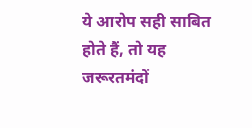ये आरोप सही साबित होते हैं, तो यह जरूरतमंदों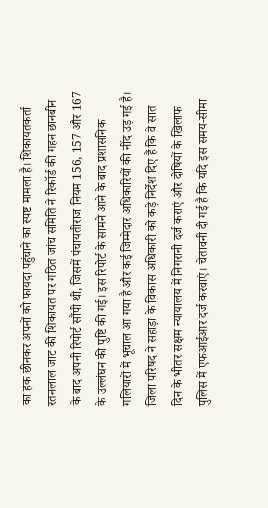का हक छीनकर अपनों को फायदा पहुंचाने का स्पष्ट मामला है। शिकायतकर्ता रतनलाल जाट की शिकायत पर गठित जांच समिति ने रिकॉर्ड की गहन छानबीन के बाद अपनी रिपोर्ट सौंपी थी, जिसमें पंचायतीराज नियम 156, 157 और 167 के उल्लंघन की पुष्टि की गई। इस रिपोर्ट के सामने आने के बाद प्रशासनिक गलियारों में भूचाल आ गया है और कई जिम्मेदार अधिकारियों की नींद उड़ गई है। जिला परिषद ने सहाड़ा के विकास अधिकारी को कड़े निर्देश दिए हैं कि वे सात दिन के भीतर सक्षम न्यायालय में निगरानी दर्ज कराएं और दोषियों के खिलाफ पुलिस में एफआईआर दर्ज करवाएं। चेतावनी दी गई है कि यदि इस समय-सीमा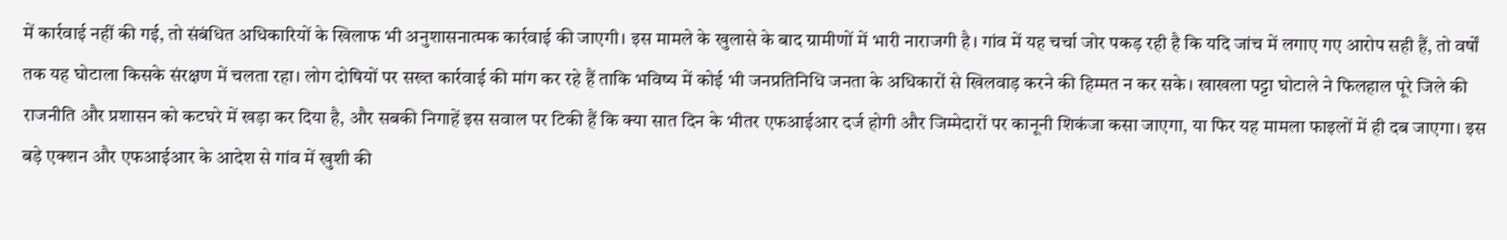में कार्रवाई नहीं की गई, तो संबंधित अधिकारियों के खिलाफ भी अनुशासनात्मक कार्रवाई की जाएगी। इस मामले के खुलासे के बाद ग्रामीणों में भारी नाराजगी है। गांव में यह चर्चा जोर पकड़ रही है कि यदि जांच में लगाए गए आरोप सही हैं, तो वर्षों तक यह घोटाला किसके संरक्षण में चलता रहा। लोग दोषियों पर सख्त कार्रवाई की मांग कर रहे हैं ताकि भविष्य में कोई भी जनप्रतिनिधि जनता के अधिकारों से खिलवाड़ करने की हिम्मत न कर सके। खाखला पट्टा घोटाले ने फिलहाल पूरे जिले की राजनीति और प्रशासन को कटघरे में खड़ा कर दिया है, और सबकी निगाहें इस सवाल पर टिकी हैं कि क्या सात दिन के भीतर एफआईआर दर्ज होगी और जिम्मेदारों पर कानूनी शिकंजा कसा जाएगा, या फिर यह मामला फाइलों में ही दब जाएगा। इस बड़े एक्शन और एफआईआर के आदेश से गांव में खुशी की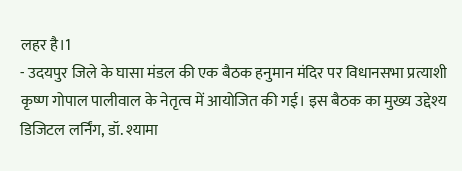लहर है।1
- उदयपुर जिले के घासा मंडल की एक बैठक हनुमान मंदिर पर विधानसभा प्रत्याशी कृष्ण गोपाल पालीवाल के नेतृत्व में आयोजित की गई। इस बैठक का मुख्य उद्देश्य डिजिटल लर्निंग, डॉ. श्यामा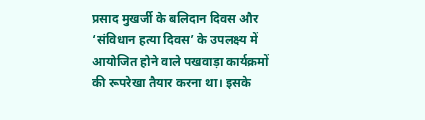प्रसाद मुखर्जी के बलिदान दिवस और ‘संविधान हत्या दिवस’ के उपलक्ष्य में आयोजित होने वाले पखवाड़ा कार्यक्रमों की रूपरेखा तैयार करना था। इसके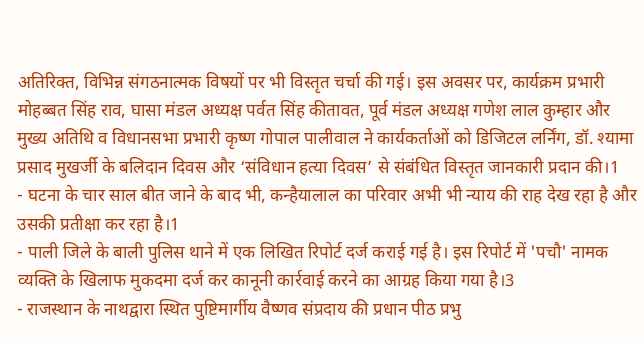अतिरिक्त, विभिन्न संगठनात्मक विषयों पर भी विस्तृत चर्चा की गई। इस अवसर पर, कार्यक्रम प्रभारी मोहब्बत सिंह राव, घासा मंडल अध्यक्ष पर्वत सिंह कीतावत, पूर्व मंडल अध्यक्ष गणेश लाल कुम्हार और मुख्य अतिथि व विधानसभा प्रभारी कृष्ण गोपाल पालीवाल ने कार्यकर्ताओं को डिजिटल लर्निंग, डॉ. श्यामा प्रसाद मुखर्जी के बलिदान दिवस और ‘संविधान हत्या दिवस’ से संबंधित विस्तृत जानकारी प्रदान की।1
- घटना के चार साल बीत जाने के बाद भी, कन्हैयालाल का परिवार अभी भी न्याय की राह देख रहा है और उसकी प्रतीक्षा कर रहा है।1
- पाली जिले के बाली पुलिस थाने में एक लिखित रिपोर्ट दर्ज कराई गई है। इस रिपोर्ट में 'पचौ' नामक व्यक्ति के खिलाफ मुकदमा दर्ज कर कानूनी कार्रवाई करने का आग्रह किया गया है।3
- राजस्थान के नाथद्वारा स्थित पुष्टिमार्गीय वैष्णव संप्रदाय की प्रधान पीठ प्रभु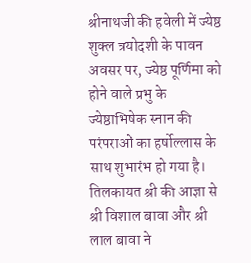श्रीनाथजी की हवेली में ज्येष्ठ शुक्ल त्रयोदशी के पावन अवसर पर, ज्येष्ठ पूर्णिमा को होने वाले प्रभु के ज्येष्ठाभिषेक स्नान की परंपराओं का हर्षोल्लास के साथ शुभारंभ हो गया है। तिलकायत श्री की आज्ञा से श्री विशाल बावा और श्री लाल बावा ने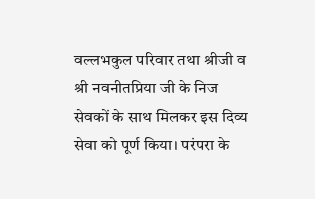वल्लभकुल परिवार तथा श्रीजी व श्री नवनीतप्रिया जी के निज सेवकों के साथ मिलकर इस दिव्य सेवा को पूर्ण किया। परंपरा के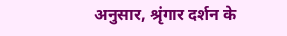अनुसार, श्रृंगार दर्शन के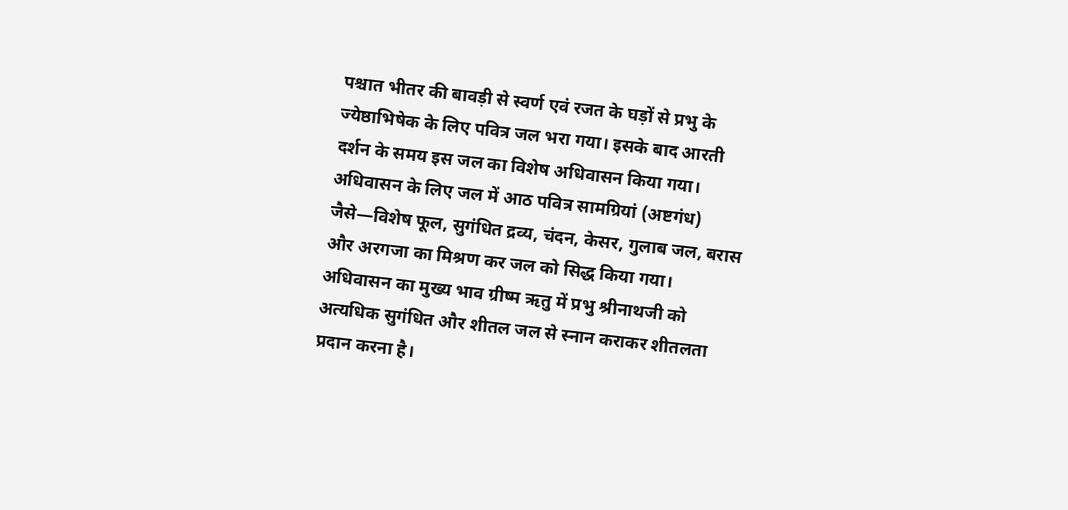पश्चात भीतर की बावड़ी से स्वर्ण एवं रजत के घड़ों से प्रभु के ज्येष्ठाभिषेक के लिए पवित्र जल भरा गया। इसके बाद आरती दर्शन के समय इस जल का विशेष अधिवासन किया गया। अधिवासन के लिए जल में आठ पवित्र सामग्रियां (अष्टगंध) जैसे—विशेष फूल, सुगंधित द्रव्य, चंदन, केसर, गुलाब जल, बरास और अरगजा का मिश्रण कर जल को सिद्ध किया गया। अधिवासन का मुख्य भाव ग्रीष्म ऋतु में प्रभु श्रीनाथजी को अत्यधिक सुगंधित और शीतल जल से स्नान कराकर शीतलता प्रदान करना है।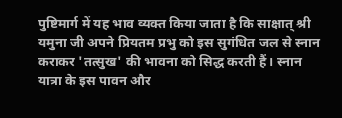पुष्टिमार्ग में यह भाव व्यक्त किया जाता है कि साक्षात् श्री यमुना जी अपने प्रियतम प्रभु को इस सुगंधित जल से स्नान कराकर 'तत्सुख' की भावना को सिद्ध करती हैं। स्नान यात्रा के इस पावन और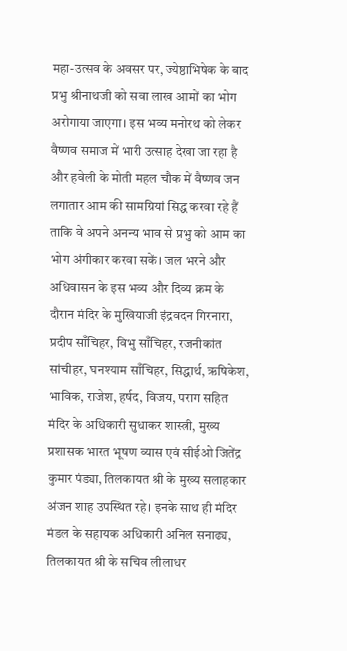महा-उत्सव के अवसर पर, ज्येष्ठाभिषेक के बाद प्रभु श्रीनाथजी को सवा लाख आमों का भोग अरोगाया जाएगा। इस भव्य मनोरथ को लेकर वैष्णव समाज में भारी उत्साह देखा जा रहा है और हवेली के मोती महल चौक में वैष्णव जन लगातार आम की सामग्रियां सिद्ध करवा रहे हैं ताकि वे अपने अनन्य भाव से प्रभु को आम का भोग अंगीकार करवा सकें। जल भरने और अधिवासन के इस भव्य और दिव्य क्रम के दौरान मंदिर के मुखियाजी इंद्रवदन गिरनारा, प्रदीप साँचिहर, विभु साँचिहर, रजनीकांत सांचीहर, घनश्याम साँचिहर, सिद्धार्थ, ऋषिकेश, भाविक, राजेश, हर्षद, विजय, पराग सहित मंदिर के अधिकारी सुधाकर शास्त्री, मुख्य प्रशासक भारत भूषण व्यास एवं सीईओ जितेंद्र कुमार पंड्या, तिलकायत श्री के मुख्य सलाहकार अंजन शाह उपस्थित रहे। इनके साथ ही मंदिर मंडल के सहायक अधिकारी अनिल सनाढ्य, तिलकायत श्री के सचिव लीलाधर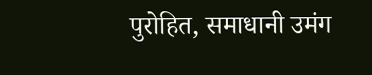पुरोहित, समाधानी उमंग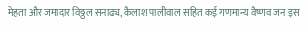मेहता और जमादार विठ्ठल सनाढ्य, कैलाश पालीवाल सहित कई गणमान्य वैष्णव जन इस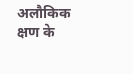अलौकिक क्षण के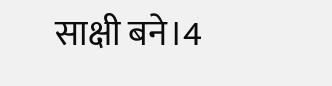साक्षी बने।4